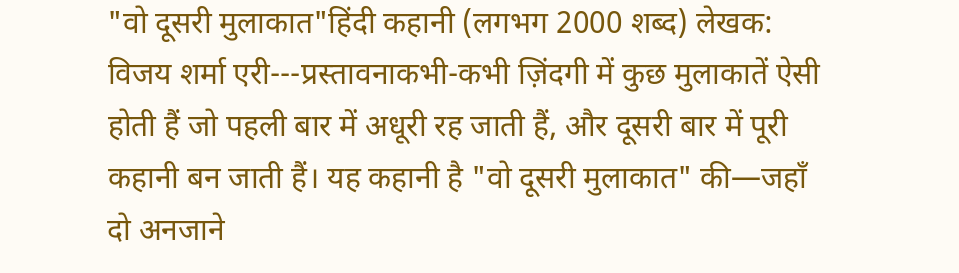"वो दूसरी मुलाकात"हिंदी कहानी (लगभग 2000 शब्द) लेखक: विजय शर्मा एरी---प्रस्तावनाकभी-कभी ज़िंदगी में कुछ मुलाकातें ऐसी होती हैं जो पहली बार में अधूरी रह जाती हैं, और दूसरी बार में पूरी कहानी बन जाती हैं। यह कहानी है "वो दूसरी मुलाकात" की—जहाँ दो अनजाने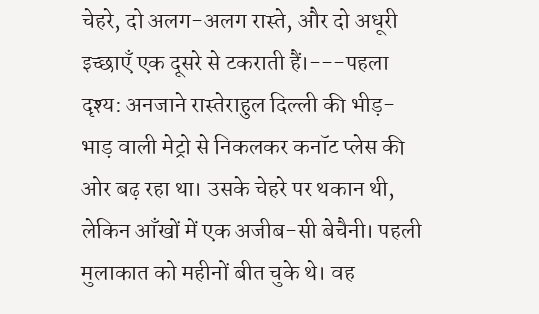चेहरे, दो अलग-अलग रास्ते, और दो अधूरी इच्छाएँ एक दूसरे से टकराती हैं।---पहला दृश्य: अनजाने रास्तेराहुल दिल्ली की भीड़-भाड़ वाली मेट्रो से निकलकर कनॉट प्लेस की ओर बढ़ रहा था। उसके चेहरे पर थकान थी, लेकिन आँखों में एक अजीब-सी बेचैनी। पहली मुलाकात को महीनों बीत चुके थे। वह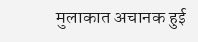मुलाकात अचानक हुई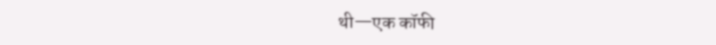थी—एक कॉफी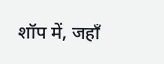शॉप में, जहाँ